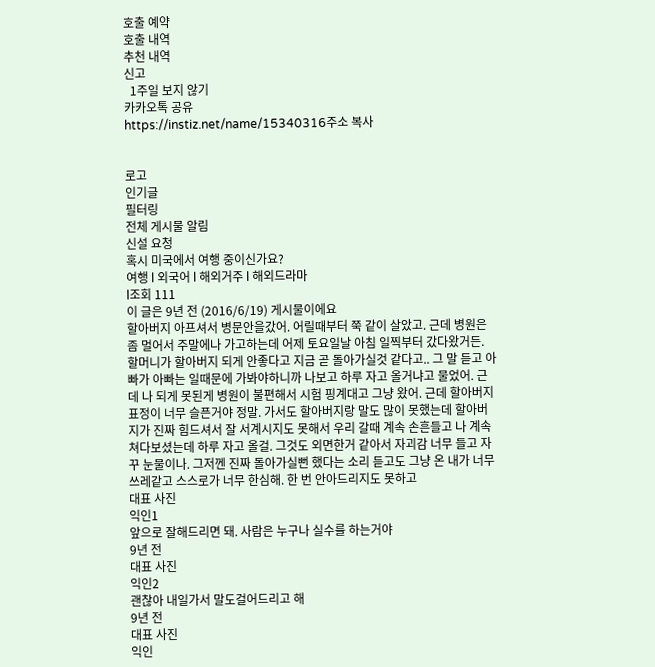호출 예약
호출 내역
추천 내역
신고
  1주일 보지 않기
카카오톡 공유
https://instiz.net/name/15340316주소 복사


로고
인기글
필터링
전체 게시물 알림
신설 요청
혹시 미국에서 여행 중이신가요?
여행 l 외국어 l 해외거주 l 해외드라마
l조회 111
이 글은 9년 전 (2016/6/19) 게시물이에요
할아버지 아프셔서 병문안을갔어. 어릴때부터 쭉 같이 살았고. 근데 병원은 좀 멀어서 주말에나 가고하는데 어제 토요일날 아침 일찍부터 갔다왔거든. 할머니가 할아버지 되게 안좋다고 지금 곧 돌아가실것 같다고.. 그 말 듣고 아빠가 아빠는 일때문에 가봐야하니까 나보고 하루 자고 올거냐고 물었어. 근데 나 되게 못된게 병원이 불편해서 시험 핑계대고 그냥 왔어. 근데 할아버지 표정이 너무 슬픈거야 정말. 가서도 할아버지랑 말도 많이 못했는데 할아버지가 진짜 힘드셔서 잘 서계시지도 못해서 우리 갈때 계속 손흔들고 나 계속 쳐다보셨는데 하루 자고 올걸. 그것도 외면한거 같아서 자괴감 너무 들고 자꾸 눈물이나. 그저껜 진짜 돌아가실뻔 했다는 소리 듣고도 그냥 온 내가 너무 쓰레같고 스스로가 너무 한심해. 한 번 안아드리지도 못하고
대표 사진
익인1
앞으로 잘해드리면 돼. 사람은 누구나 실수를 하는거야
9년 전
대표 사진
익인2
괜찮아 내일가서 말도걸어드리고 해
9년 전
대표 사진
익인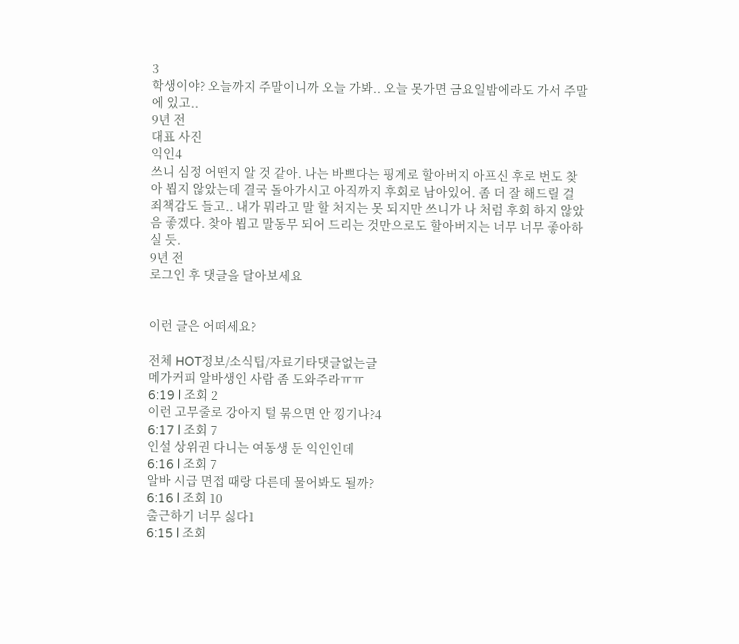3
학생이야? 오늘까지 주말이니까 오늘 가봐.. 오늘 못가면 금요일밤에라도 가서 주말에 있고..
9년 전
대표 사진
익인4
쓰니 심정 어떤지 알 것 같아. 나는 바쁘다는 핑계로 할아버지 아프신 후로 번도 찾아 뵙지 않았는데 결국 돌아가시고 아직까지 후회로 남아있어. 좀 더 잘 해드릴 걸 죄책감도 들고.. 내가 뭐라고 말 할 처지는 못 되지만 쓰니가 나 처럼 후회 하지 않았음 좋겠다. 찾아 뵙고 말동무 되어 드리는 것만으로도 할아버지는 너무 너무 좋아하실 듯.
9년 전
로그인 후 댓글을 달아보세요


이런 글은 어떠세요?

전체 HOT정보/소식팁/자료기타댓글없는글
메가커피 알바생인 사람 좀 도와주라ㅠㅠ
6:19 l 조회 2
이런 고무줄로 강아지 털 묶으면 안 낑기나?4
6:17 l 조회 7
인설 상위권 다니는 여동생 둔 익인인데
6:16 l 조회 7
알바 시급 면접 때랑 다른데 물어봐도 될까?
6:16 l 조회 10
출근하기 너무 싫다1
6:15 l 조회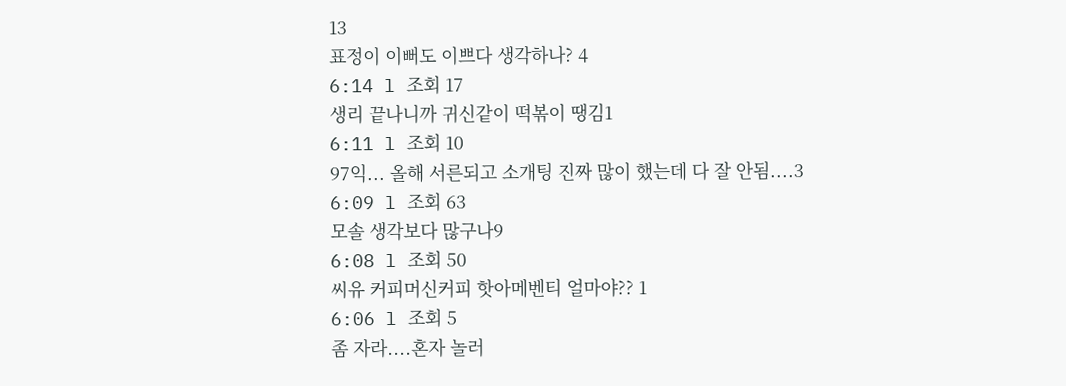13
표정이 이뻐도 이쁘다 생각하나? 4
6:14 l 조회 17
생리 끝나니까 귀신같이 떡볶이 땡김1
6:11 l 조회 10
97익... 올해 서른되고 소개팅 진짜 많이 했는데 다 잘 안됨....3
6:09 l 조회 63
모솔 생각보다 많구나9
6:08 l 조회 50
씨유 커피머신커피 핫아메벤티 얼마야?? 1
6:06 l 조회 5
좀 자라....혼자 놀러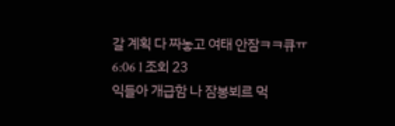갈 계획 다 짜놓고 여태 안잠ㅋㅋ큐ㅠ
6:06 l 조회 23
익들아 개급함 나 잠봉뵈르 먹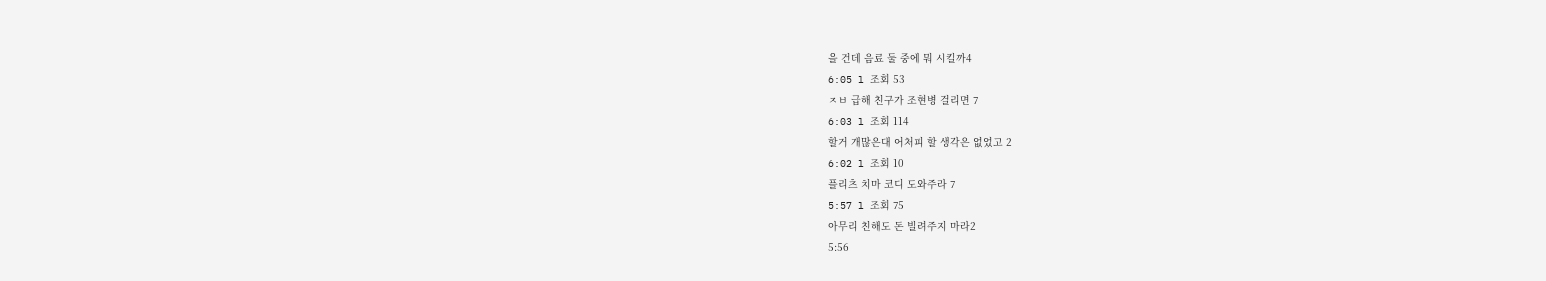을 건데 음료 둘 중에 뭐 시킬까4
6:05 l 조회 53
ㅈㅂ 급해 친구가 조현병 걸리면 7
6:03 l 조회 114
할거 개많은대 어처피 할 생각은 없었고 2
6:02 l 조회 10
플리츠 치마 코디 도와주라 7
5:57 l 조회 75
아무리 친해도 돈 빌려주지 마라2
5:56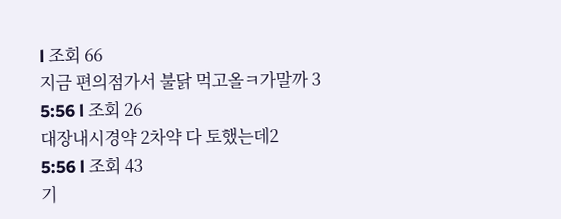l 조회 66
지금 편의점가서 불닭 먹고올ㅋ가말까 3
5:56 l 조회 26
대장내시경약 2차약 다 토했는데2
5:56 l 조회 43
기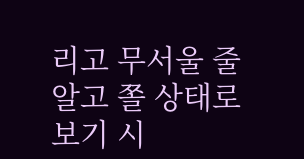리고 무서울 줄 알고 쫄 상태로 보기 시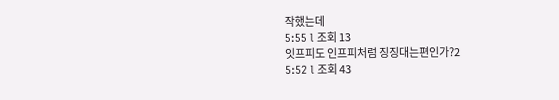작했는데
5:55 l 조회 13
잇프피도 인프피처럼 징징대는편인가?2
5:52 l 조회 43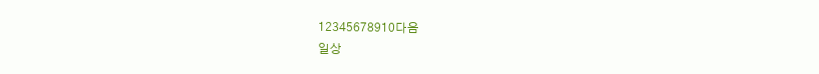12345678910다음
일상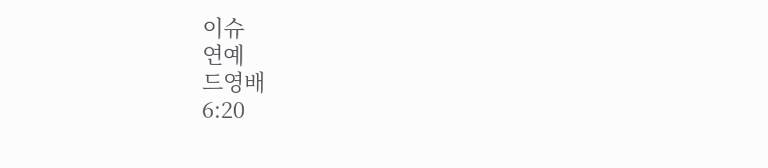이슈
연예
드영배
6:20